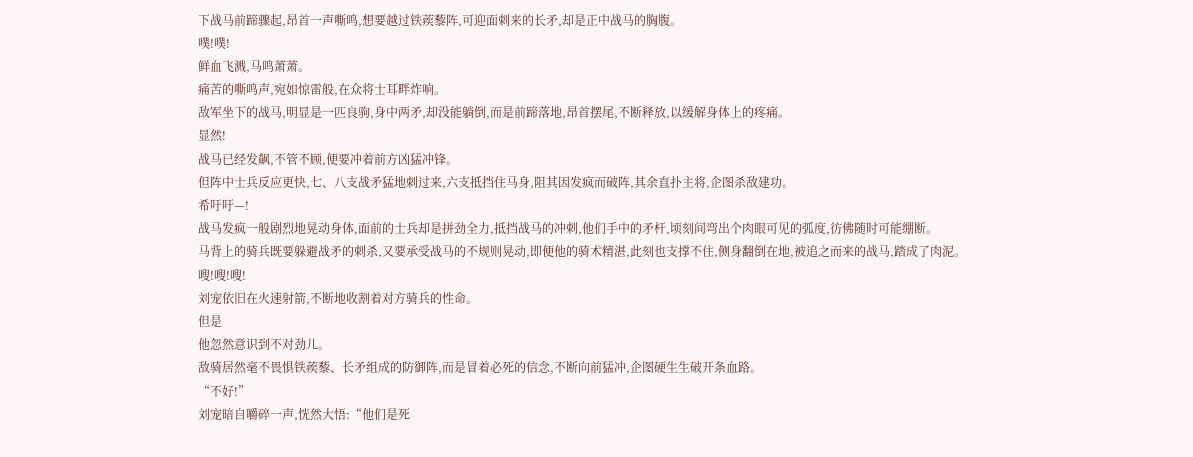下战马前蹄骤起,昂首一声嘶鸣,想要越过铁蒺藜阵,可迎面刺来的长矛,却是正中战马的胸腹。
噗!噗!
鲜血飞溅,马鸣萧萧。
痛苦的嘶鸣声,宛如惊雷般,在众将士耳畔炸响。
敌军坐下的战马,明显是一匹良驹,身中两矛,却没能躺倒,而是前蹄落地,昂首摆尾,不断释放,以缓解身体上的疼痛。
显然!
战马已经发飙,不管不顾,便要冲着前方凶猛冲锋。
但阵中士兵反应更快,七、八支战矛猛地刺过来,六支抵挡住马身,阻其因发疯而破阵,其余直扑主将,企图杀敌建功。
希吁吁—!
战马发疯一般剧烈地晃动身体,面前的士兵却是拼劲全力,抵挡战马的冲刺,他们手中的矛杆,顷刻间弯出个肉眼可见的弧度,彷佛随时可能绷断。
马背上的骑兵既要躲避战矛的刺杀,又要承受战马的不规则晃动,即便他的骑术精湛,此刻也支撑不住,侧身翻倒在地,被追之而来的战马,踏成了肉泥。
嗖!嗖!嗖!
刘宠依旧在火速射箭,不断地收割着对方骑兵的性命。
但是
他忽然意识到不对劲儿。
敌骑居然毫不畏惧铁蒺藜、长矛组成的防御阵,而是冒着必死的信念,不断向前猛冲,企图硬生生破开条血路。
“不好!”
刘宠暗自嚼碎一声,恍然大悟:“他们是死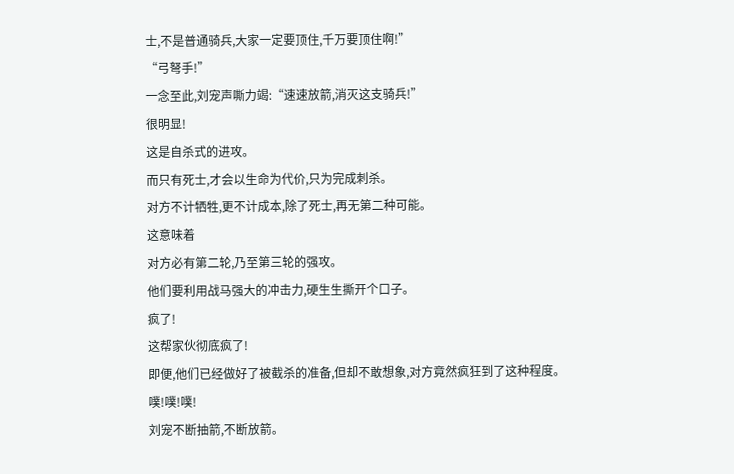士,不是普通骑兵,大家一定要顶住,千万要顶住啊!”
“弓弩手!”
一念至此,刘宠声嘶力竭:“速速放箭,消灭这支骑兵!”
很明显!
这是自杀式的进攻。
而只有死士,才会以生命为代价,只为完成刺杀。
对方不计牺牲,更不计成本,除了死士,再无第二种可能。
这意味着
对方必有第二轮,乃至第三轮的强攻。
他们要利用战马强大的冲击力,硬生生撕开个口子。
疯了!
这帮家伙彻底疯了!
即便,他们已经做好了被截杀的准备,但却不敢想象,对方竟然疯狂到了这种程度。
噗!噗!噗!
刘宠不断抽箭,不断放箭。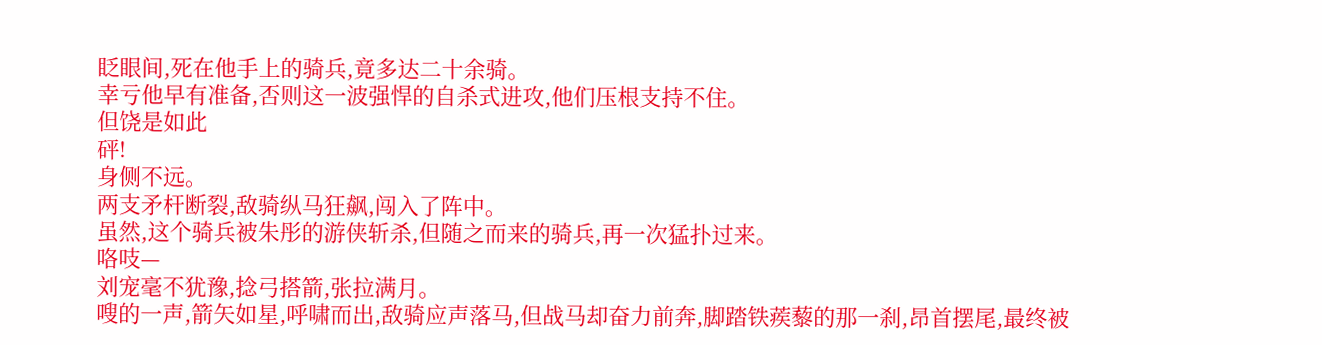眨眼间,死在他手上的骑兵,竟多达二十余骑。
幸亏他早有准备,否则这一波强悍的自杀式进攻,他们压根支持不住。
但饶是如此
砰!
身侧不远。
两支矛杆断裂,敌骑纵马狂飙,闯入了阵中。
虽然,这个骑兵被朱彤的游侠斩杀,但随之而来的骑兵,再一次猛扑过来。
咯吱—
刘宠毫不犹豫,捻弓搭箭,张拉满月。
嗖的一声,箭矢如星,呼啸而出,敌骑应声落马,但战马却奋力前奔,脚踏铁蒺藜的那一刹,昂首摆尾,最终被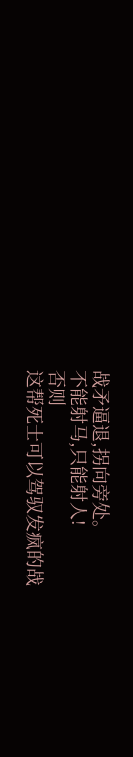战矛逼退,拐向旁处。
不能射马,只能射人!
否则
这帮死士可以驾驭发疯的战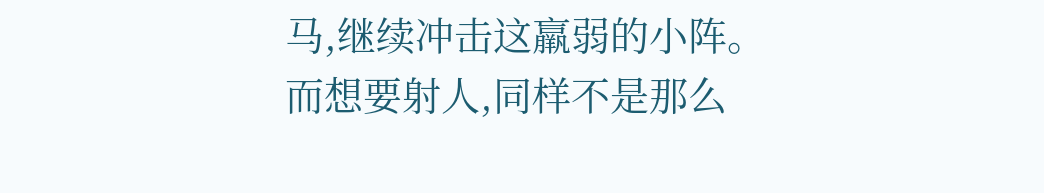马,继续冲击这羸弱的小阵。
而想要射人,同样不是那么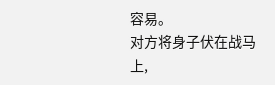容易。
对方将身子伏在战马上,